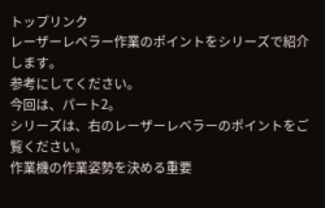トップリンク
レーザーレベラー作業のポイントをシリーズで紹介します。
参考にしてください。
今回は、パート2。
シリーズは、右のレーザーレベラーのポイントをご覧ください。
作業機の作業姿勢を決める重要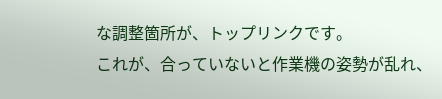な調整箇所が、トップリンクです。
これが、合っていないと作業機の姿勢が乱れ、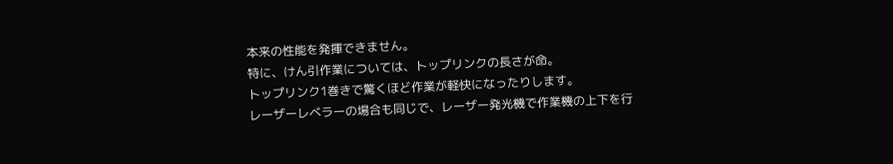本来の性能を発揮できません。
特に、けん引作業については、トップリンクの長さが命。
トップリンク1巻きで驚くほど作業が軽快になったりします。
レーザーレベラーの場合も同じで、レーザー発光機で作業機の上下を行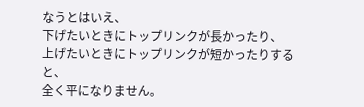なうとはいえ、
下げたいときにトップリンクが長かったり、
上げたいときにトップリンクが短かったりすると、
全く平になりません。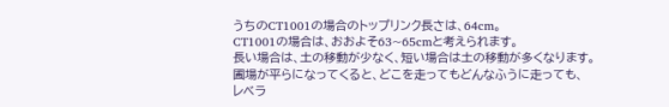うちのCT1001の場合のトップリンク長さは、64cm。
CT1001の場合は、おおよそ63~65cmと考えられます。
長い場合は、土の移動が少なく、短い場合は土の移動が多くなります。
圃場が平らになってくると、どこを走ってもどんなふうに走っても、
レベラ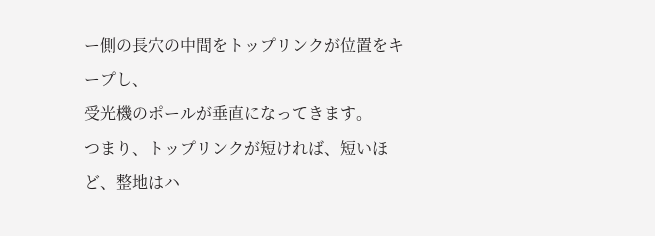ー側の長穴の中間をトップリンクが位置をキープし、
受光機のポールが垂直になってきます。
つまり、トップリンクが短ければ、短いほど、整地はハ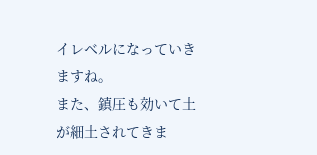イレベルになっていきますね。
また、鎮圧も効いて土が細土されてきま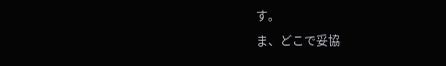す。
ま、どこで妥協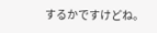するかですけどね。